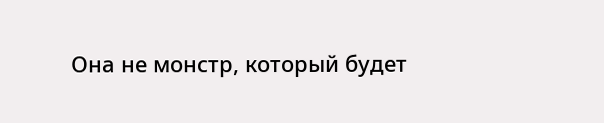Она не монстр, который будет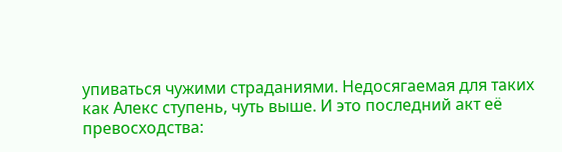упиваться чужими страданиями. Недосягаемая для таких как Алекс ступень, чуть выше. И это последний акт её превосходства: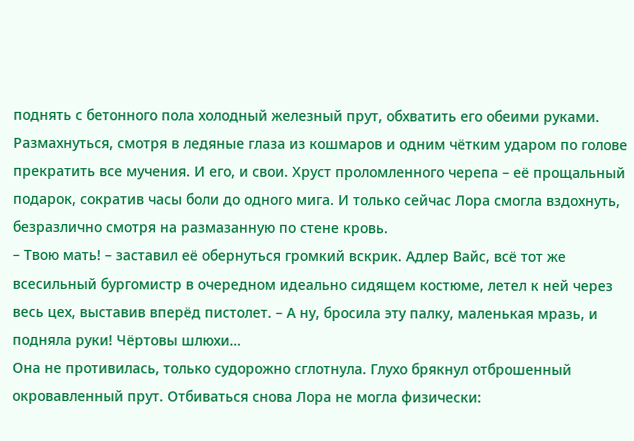поднять с бетонного пола холодный железный прут, обхватить его обеими руками. Размахнуться, смотря в ледяные глаза из кошмаров и одним чётким ударом по голове прекратить все мучения. И его, и свои. Хруст проломленного черепа – её прощальный подарок, сократив часы боли до одного мига. И только сейчас Лора смогла вздохнуть, безразлично смотря на размазанную по стене кровь.
– Твою мать! – заставил её обернуться громкий вскрик. Адлер Вайс, всё тот же всесильный бургомистр в очередном идеально сидящем костюме, летел к ней через весь цех, выставив вперёд пистолет. – А ну, бросила эту палку, маленькая мразь, и подняла руки! Чёртовы шлюхи…
Она не противилась, только судорожно сглотнула. Глухо брякнул отброшенный окровавленный прут. Отбиваться снова Лора не могла физически: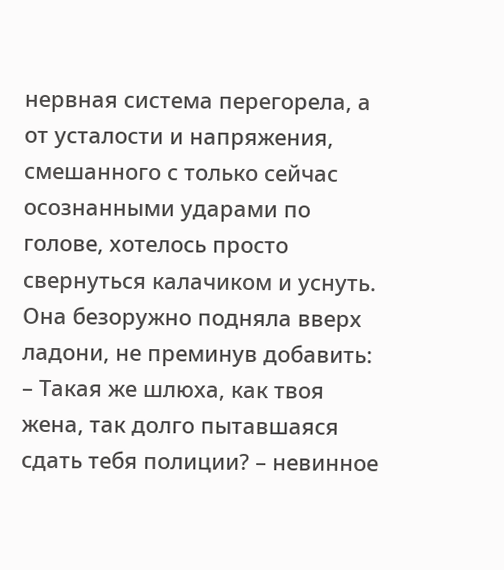нервная система перегорела, а от усталости и напряжения, смешанного с только сейчас осознанными ударами по голове, хотелось просто свернуться калачиком и уснуть. Она безоружно подняла вверх ладони, не преминув добавить:
– Такая же шлюха, как твоя жена, так долго пытавшаяся сдать тебя полиции? – невинное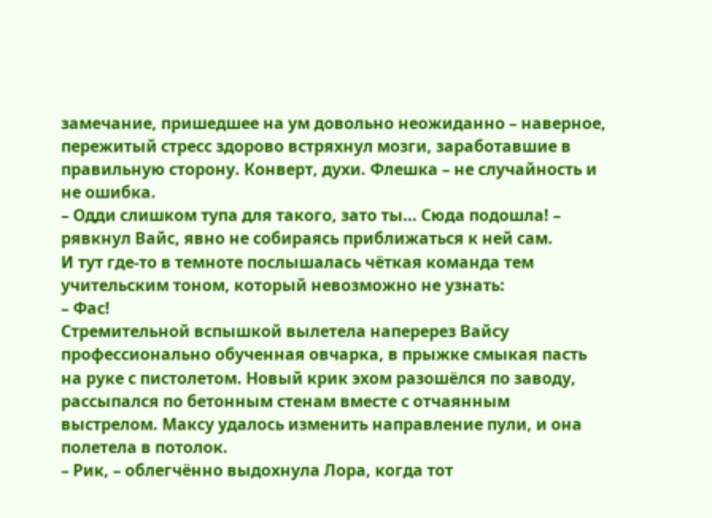замечание, пришедшее на ум довольно неожиданно – наверное, пережитый стресс здорово встряхнул мозги, заработавшие в правильную сторону. Конверт, духи. Флешка – не случайность и не ошибка.
– Одди слишком тупа для такого, зато ты… Сюда подошла! – рявкнул Вайс, явно не собираясь приближаться к ней сам.
И тут где-то в темноте послышалась чёткая команда тем учительским тоном, который невозможно не узнать:
– Фас!
Стремительной вспышкой вылетела наперерез Вайсу профессионально обученная овчарка, в прыжке смыкая пасть на руке с пистолетом. Новый крик эхом разошёлся по заводу, рассыпался по бетонным стенам вместе с отчаянным выстрелом. Максу удалось изменить направление пули, и она полетела в потолок.
– Рик, – облегчённо выдохнула Лора, когда тот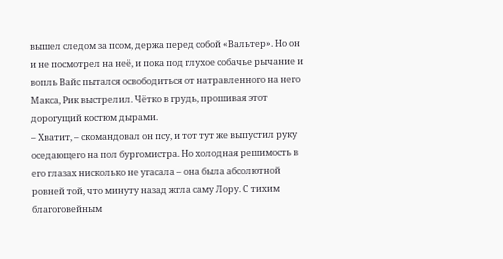вышел следом за псом, держа перед собой «Вальтер». Но он и не посмотрел на неё, и пока под глухое собачье рычание и вопль Вайс пытался освободиться от натравленного на него Макса, Рик выстрелил. Чётко в грудь, прошивая этот дорогущий костюм дырами.
– Хватит, – скомандовал он псу, и тот тут же выпустил руку оседающего на пол бургомистра. Но холодная решимость в его глазах нисколько не угасала – она была абсолютной ровней той, что минуту назад жгла саму Лору. С тихим благоговейным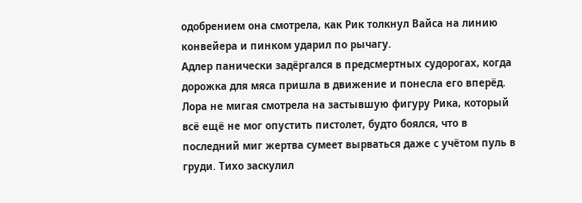одобрением она смотрела, как Рик толкнул Вайса на линию конвейера и пинком ударил по рычагу.
Адлер панически задёргался в предсмертных судорогах, когда дорожка для мяса пришла в движение и понесла его вперёд. Лора не мигая смотрела на застывшую фигуру Рика, который всё ещё не мог опустить пистолет, будто боялся, что в последний миг жертва сумеет вырваться даже с учётом пуль в груди. Тихо заскулил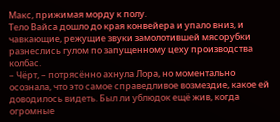Макс, прижимая морду к полу.
Тело Вайса дошло до края конвейера и упало вниз, и чавкающие, режущие звуки замолотившей мясорубки разнеслись гулом по запущенному цеху производства колбас.
– Чёрт, – потрясённо ахнула Лора, но моментально осознала, что это самое справедливое возмездие, какое ей доводилось видеть. Был ли ублюдок ещё жив, когда огромные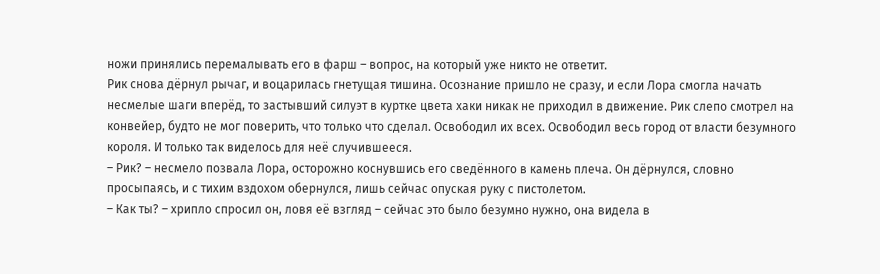ножи принялись перемалывать его в фарш – вопрос, на который уже никто не ответит.
Рик снова дёрнул рычаг, и воцарилась гнетущая тишина. Осознание пришло не сразу, и если Лора смогла начать несмелые шаги вперёд, то застывший силуэт в куртке цвета хаки никак не приходил в движение. Рик слепо смотрел на конвейер, будто не мог поверить, что только что сделал. Освободил их всех. Освободил весь город от власти безумного короля. И только так виделось для неё случившееся.
– Рик? – несмело позвала Лора, осторожно коснувшись его сведённого в камень плеча. Он дёрнулся, словно просыпаясь, и с тихим вздохом обернулся, лишь сейчас опуская руку с пистолетом.
– Как ты? – хрипло спросил он, ловя её взгляд – сейчас это было безумно нужно, она видела в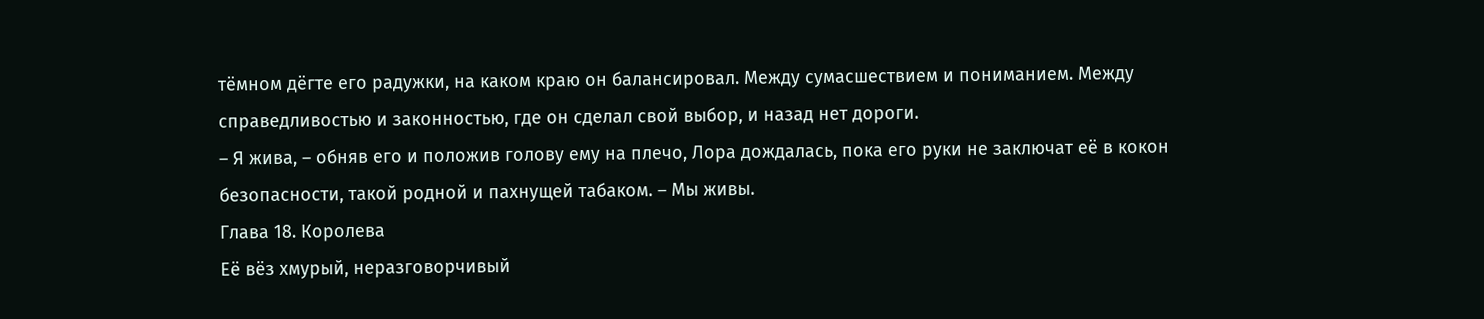тёмном дёгте его радужки, на каком краю он балансировал. Между сумасшествием и пониманием. Между справедливостью и законностью, где он сделал свой выбор, и назад нет дороги.
– Я жива, – обняв его и положив голову ему на плечо, Лора дождалась, пока его руки не заключат её в кокон безопасности, такой родной и пахнущей табаком. – Мы живы.
Глава 18. Королева
Её вёз хмурый, неразговорчивый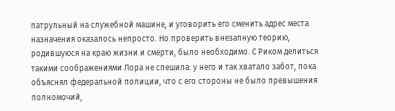патрульный на служебной машине, и уговорить его сменить адрес места назначения оказалось непросто. Но проверить внезапную теорию, родившуюся на краю жизни и смерти, было необходимо. С Риком делиться такими соображениями Лора не спешила: у него и так хватало забот, пока объяснял федеральной полиции, что с его стороны не было превышения полномочий,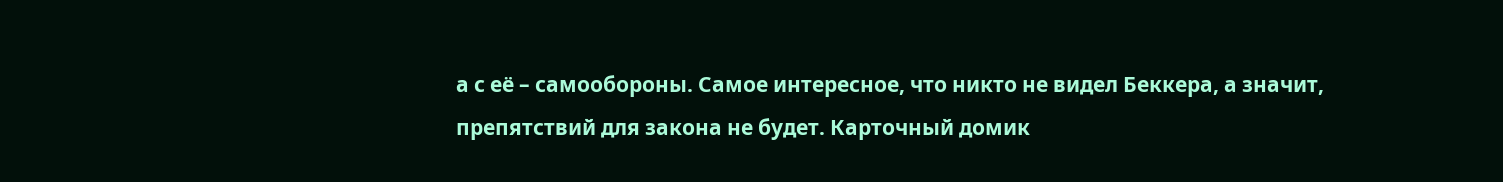а с её – самообороны. Самое интересное, что никто не видел Беккера, а значит, препятствий для закона не будет. Карточный домик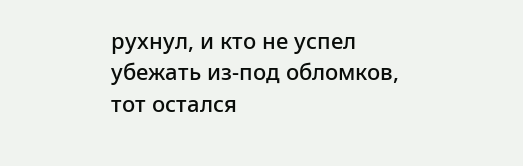рухнул, и кто не успел убежать из-под обломков, тот остался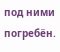под ними погребён.